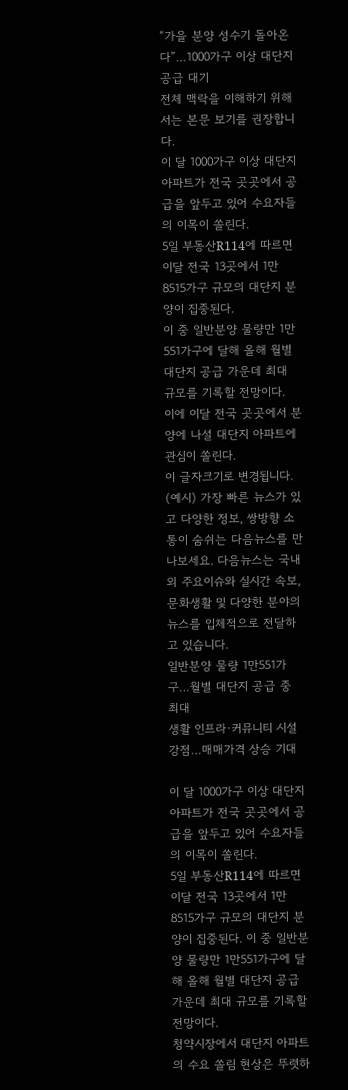“가을 분양 성수기 돌아온다”…1000가구 이상 대단지 공급 대기
전체 맥락을 이해하기 위해서는 본문 보기를 권장합니다.
이 달 1000가구 이상 대단지 아파트가 전국 곳곳에서 공급을 앞두고 있어 수요자들의 이목이 쏠린다.
5일 부동산R114에 따르면 이달 전국 13곳에서 1만8515가구 규모의 대단지 분양이 집중된다.
이 중 일반분양 물량만 1만551가구에 달해 올해 월별 대단지 공급 가운데 최대 규모를 기록할 전망이다.
이에 이달 전국 곳곳에서 분양에 나설 대단지 아파트에 관심이 쏠린다.
이 글자크기로 변경됩니다.
(예시) 가장 빠른 뉴스가 있고 다양한 정보, 쌍방향 소통이 숨쉬는 다음뉴스를 만나보세요. 다음뉴스는 국내외 주요이슈와 실시간 속보, 문화생활 및 다양한 분야의 뉴스를 입체적으로 전달하고 있습니다.
일반분양 물량 1만551가구…월별 대단지 공급 중 최대
생활 인프라·커뮤니티 시설 강점…매매가격 상승 기대

이 달 1000가구 이상 대단지 아파트가 전국 곳곳에서 공급을 앞두고 있어 수요자들의 이목이 쏠린다.
5일 부동산R114에 따르면 이달 전국 13곳에서 1만8515가구 규모의 대단지 분양이 집중된다. 이 중 일반분양 물량만 1만551가구에 달해 올해 월별 대단지 공급 가운데 최대 규모를 기록할 전망이다.
청약시장에서 대단지 아파트의 수요 쏠림 현상은 뚜렷하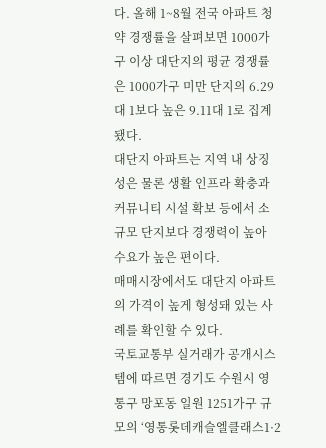다. 올해 1~8월 전국 아파트 청약 경쟁률을 살펴보면 1000가구 이상 대단지의 평균 경쟁률은 1000가구 미만 단지의 6.29대 1보다 높은 9.11대 1로 집계됐다.
대단지 아파트는 지역 내 상징성은 물론 생활 인프라 확충과 커뮤니티 시설 확보 등에서 소규모 단지보다 경쟁력이 높아 수요가 높은 편이다.
매매시장에서도 대단지 아파트의 가격이 높게 형성돼 있는 사례를 확인할 수 있다.
국토교통부 실거래가 공개시스템에 따르면 경기도 수원시 영통구 망포동 일원 1251가구 규모의 ‘영통롯데캐슬엘클래스1·2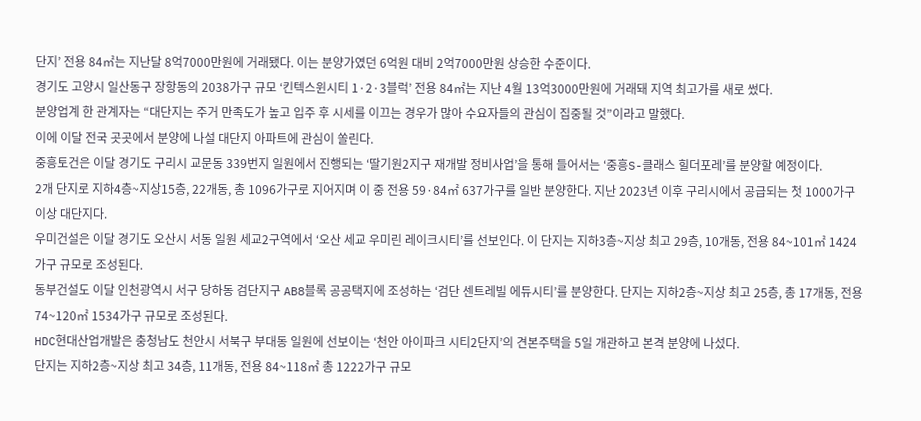단지’ 전용 84㎡는 지난달 8억7000만원에 거래됐다. 이는 분양가였던 6억원 대비 2억7000만원 상승한 수준이다.
경기도 고양시 일산동구 장항동의 2038가구 규모 ‘킨텍스윈시티 1·2·3블럭’ 전용 84㎡는 지난 4월 13억3000만원에 거래돼 지역 최고가를 새로 썼다.
분양업계 한 관계자는 “대단지는 주거 만족도가 높고 입주 후 시세를 이끄는 경우가 많아 수요자들의 관심이 집중될 것”이라고 말했다.
이에 이달 전국 곳곳에서 분양에 나설 대단지 아파트에 관심이 쏠린다.
중흥토건은 이달 경기도 구리시 교문동 339번지 일원에서 진행되는 ‘딸기원2지구 재개발 정비사업’을 통해 들어서는 ‘중흥S-클래스 힐더포레’를 분양할 예정이다.
2개 단지로 지하4층~지상15층, 22개동, 총 1096가구로 지어지며 이 중 전용 59·84㎡ 637가구를 일반 분양한다. 지난 2023년 이후 구리시에서 공급되는 첫 1000가구 이상 대단지다.
우미건설은 이달 경기도 오산시 서동 일원 세교2구역에서 ‘오산 세교 우미린 레이크시티’를 선보인다. 이 단지는 지하3층~지상 최고 29층, 10개동, 전용 84~101㎡ 1424가구 규모로 조성된다.
동부건설도 이달 인천광역시 서구 당하동 검단지구 AB8블록 공공택지에 조성하는 ‘검단 센트레빌 에듀시티’를 분양한다. 단지는 지하2층~지상 최고 25층, 총 17개동, 전용 74~120㎡ 1534가구 규모로 조성된다.
HDC현대산업개발은 충청남도 천안시 서북구 부대동 일원에 선보이는 ‘천안 아이파크 시티2단지’의 견본주택을 5일 개관하고 본격 분양에 나섰다.
단지는 지하2층~지상 최고 34층, 11개동, 전용 84~118㎡ 총 1222가구 규모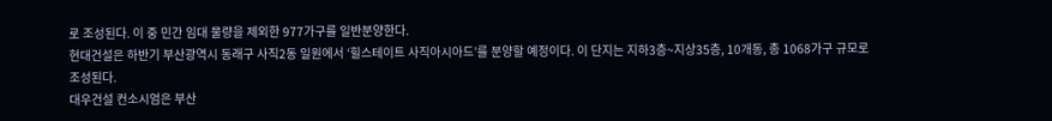로 조성된다. 이 중 민간 임대 물량을 제외한 977가구를 일반분양한다.
현대건설은 하반기 부산광역시 동래구 사직2동 일원에서 ‘힐스테이트 사직아시아드’를 분양할 예정이다. 이 단지는 지하3층~지상35층, 10개동, 총 1068가구 규모로 조성된다.
대우건설 컨소시엄은 부산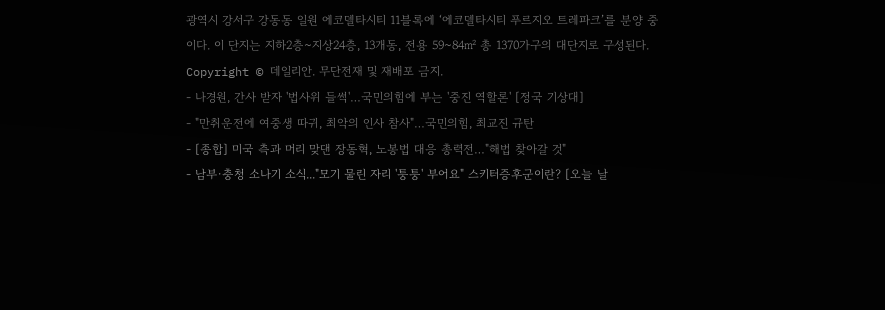광역시 강서구 강동동 일원 에코델타시티 11블록에 ‘에코델타시티 푸르지오 트레파크’를 분양 중이다. 이 단지는 지하2층~지상24층, 13개동, 전용 59~84㎡ 총 1370가구의 대단지로 구성된다.
Copyright © 데일리안. 무단전재 및 재배포 금지.
- 나경원, 간사 받자 '법사위 들썩'…국민의힘에 부는 '중진 역할론' [정국 기상대]
- "만취운전에 여중생 따귀, 최악의 인사 참사"…국민의힘, 최교진 규탄
- [종합] 미국 측과 머리 맞댄 장동혁, 노봉법 대응 총력전…"해법 찾아갈 것"
- 남부·충청 소나기 소식..."모기 물린 자리 '퉁퉁' 부어요" 스키터증후군이란? [오늘 날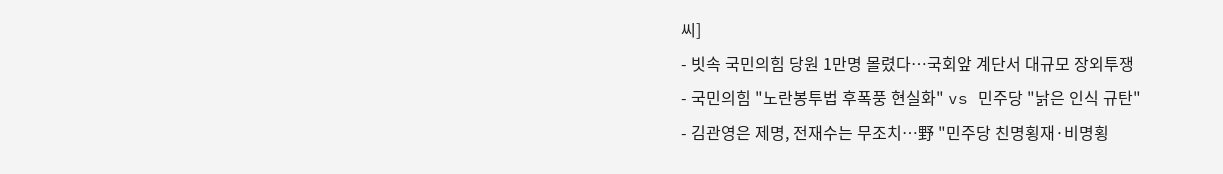씨]
- 빗속 국민의힘 당원 1만명 몰렸다…국회앞 계단서 대규모 장외투쟁
- 국민의힘 "노란봉투법 후폭풍 현실화" vs 민주당 "낡은 인식 규탄"
- 김관영은 제명, 전재수는 무조치…野 "민주당 친명횡재·비명횡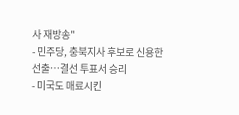사 재방송"
- 민주당, 충북지사 후보로 신용한 선출…결선 투표서 승리
- 미국도 매료시킨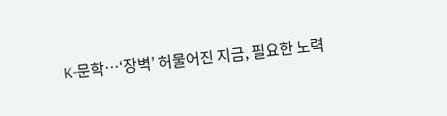K-문학…‘장벽’ 허물어진 지금, 필요한 노력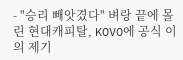- "승리 빼앗겼다" 벼랑 끝에 몰린 현대캐피탈, KOVO에 공식 이의 제기